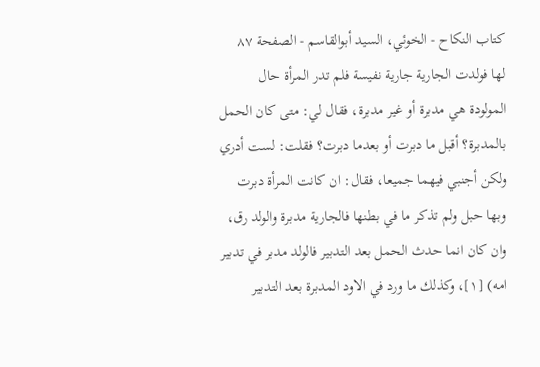كتاب النكاح - الخوئي، السيد أبوالقاسم - الصفحة ٨٧
لها فولدت الجارية جارية نفيسة فلم تدر المرأة حال المولودة هي مدبرة أو غير مدبرة، فقال لي: متى كان الحمل بالمدبرة؟ أقبل ما دبرت أو بعدما دبرت؟ فقلت: لست أدري ولكن أجنبي فيهما جميعا، فقال: ان كانت المرأة دبرت وبها حبل ولم تذكر ما في بطنها فالجارية مدبرة والولد رق، وان كان انما حدث الحمل بعد التدبير فالولد مدبر في تدبير امه) [١]، وكذلك ما ورد في الاود المدبرة بعد التدبير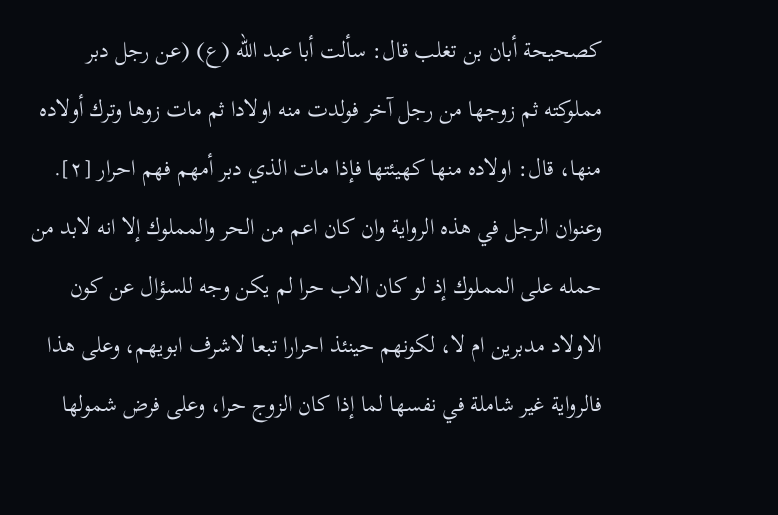كصحيحة أبان بن تغلب قال: سألت أبا عبد الله (ع) (عن رجل دبر مملوكته ثم زوجها من رجل آخر فولدت منه اولادا ثم مات زوها وترك أولاده منها، قال: اولاده منها كهيئتها فإذا مات الذي دبر أمهم فهم احرار [٢]. وعنوان الرجل في هذه الرواية وان كان اعم من الحر والمملوك إلا انه لابد من حمله على المملوك إذ لو كان الاب حرا لم يكن وجه للسؤال عن كون الاولاد مدبرين ام لا، لكونهم حينئذ احرارا تبعا لاشرف ابويهم، وعلى هذا فالرواية غير شاملة في نفسها لما إذا كان الزوج حرا، وعلى فرض شمولها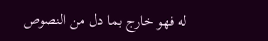له فهو خارج بما دل من النصوص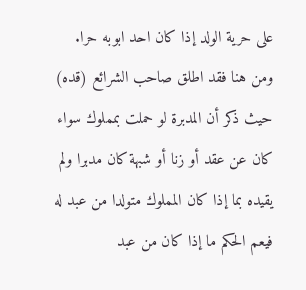على حرية الولد إذا كان احد ابوبه حرا. ومن هنا فقد اطلق صاحب الشرائع (قده) حيث ذكر أن المدبرة لو حملت بمملوك سواء كان عن عقد أو زنا أو شبهة كان مدبرا ولم يقيده بما إذا كان المملوك متولدا من عبد له فيعم الحكم ما إذا كان من عبد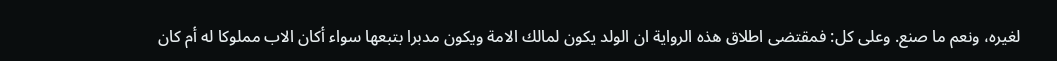لغيره، ونعم ما صنع. وعلى كل: فمقتضى اطلاق هذه الرواية ان الولد يكون لمالك الامة ويكون مدبرا بتبعها سواء أكان الاب مملوكا له أم كان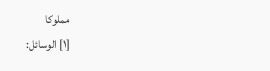مملوكا
[١] الوسائل: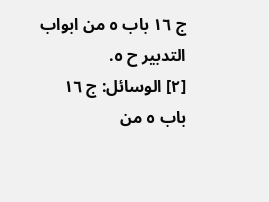ج ١٦ باب ٥ من ابواب التدبير ح ٥.
[٢] الوسائل: ج ١٦ باب ٥ من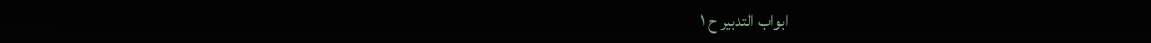ابواب التدبير ح ١